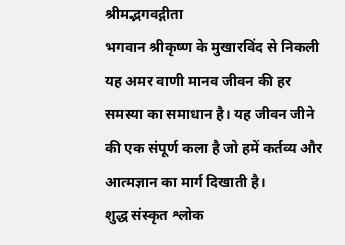श्रीमद्भगवद्गीता
भगवान श्रीकृष्ण के मुखारविंद से निकली यह अमर वाणी मानव जीवन की हर समस्या का समाधान है। यह जीवन जीने की एक संपूर्ण कला है जो हमें कर्तव्य और आत्मज्ञान का मार्ग दिखाती है।
शुद्ध संस्कृत श्लोक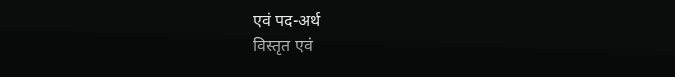एवं पद-अर्थ
विस्तृत एवं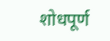शोधपूर्ण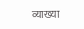व्याख्या